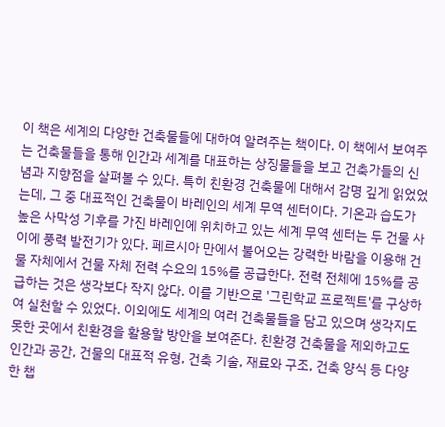이 책은 세계의 다양한 건축물들에 대하여 알려주는 책이다. 이 책에서 보여주는 건축물들을 통해 인간과 세계를 대표하는 상징물들을 보고 건축가들의 신념과 지향점을 살펴볼 수 있다. 특히 친환경 건축물에 대해서 감명 깊게 읽었었는데, 그 중 대표적인 건축물이 바레인의 세계 무역 센터이다. 기온과 습도가 높은 사막성 기후를 가진 바레인에 위치하고 있는 세계 무역 센터는 두 건물 사이에 풍력 발전기가 있다. 페르시아 만에서 불어오는 강력한 바람을 이용해 건물 자체에서 건물 자체 전력 수요의 15%를 공급한다. 전력 전체에 15%를 공급하는 것은 생각보다 작지 않다. 이를 기반으로 '그린학교 프로젝트'를 구상하여 실천할 수 있었다. 이외에도 세계의 여러 건축물들을 담고 있으며 생각지도 못한 곳에서 친환경을 활용할 방안을 보여준다. 친환경 건축물을 제외하고도 인간과 공간, 건물의 대표적 유형, 건축 기술, 재료와 구조, 건축 양식 등 다양한 챕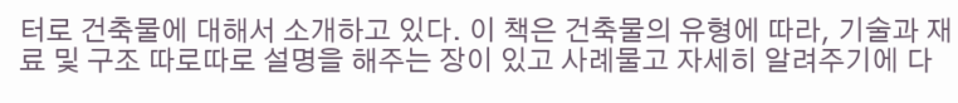터로 건축물에 대해서 소개하고 있다. 이 책은 건축물의 유형에 따라, 기술과 재료 및 구조 따로따로 설명을 해주는 장이 있고 사례물고 자세히 알려주기에 다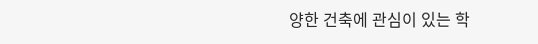양한 건축에 관심이 있는 학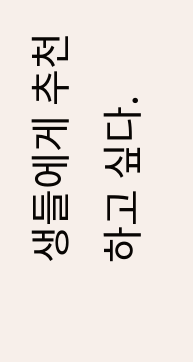생들에게 추천하고 싶다.